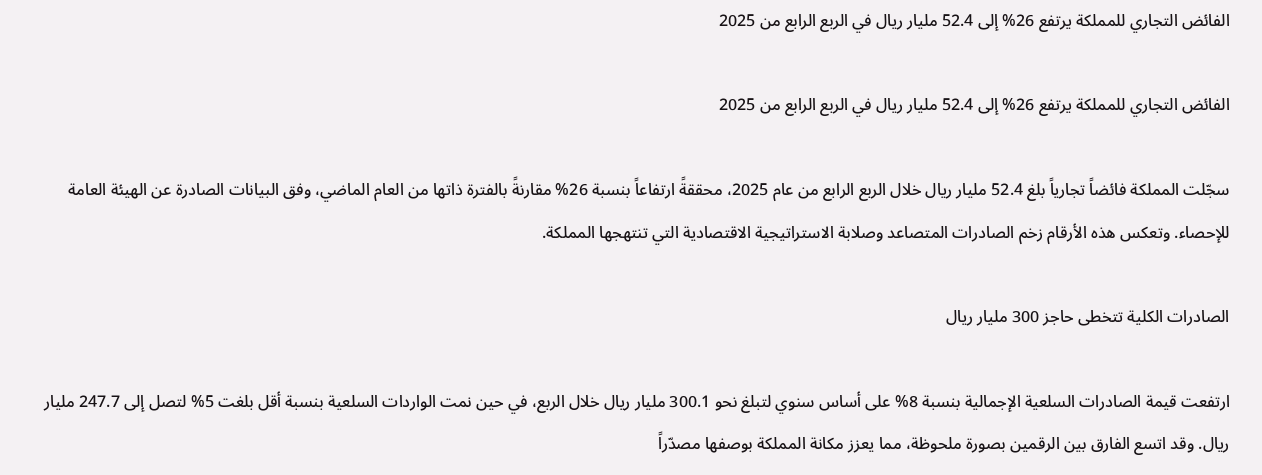الفائض التجاري للمملكة يرتفع 26% إلى 52.4 مليار ريال في الربع الرابع من 2025

الفائض التجاري للمملكة يرتفع 26% إلى 52.4 مليار ريال في الربع الرابع من 2025

سجّلت المملكة فائضاً تجارياً بلغ 52.4 مليار ريال خلال الربع الرابع من عام 2025، محققةً ارتفاعاً بنسبة 26% مقارنةً بالفترة ذاتها من العام الماضي، وفق البيانات الصادرة عن الهيئة العامة للإحصاء. وتعكس هذه الأرقام زخم الصادرات المتصاعد وصلابة الاستراتيجية الاقتصادية التي تنتهجها المملكة.

الصادرات الكلية تتخطى حاجز 300 مليار ريال

ارتفعت قيمة الصادرات السلعية الإجمالية بنسبة 8% على أساس سنوي لتبلغ نحو 300.1 مليار ريال خلال الربع، في حين نمت الواردات السلعية بنسبة أقل بلغت 5% لتصل إلى 247.7 مليار ريال. وقد اتسع الفارق بين الرقمين بصورة ملحوظة، مما يعزز مكانة المملكة بوصفها مصدّراً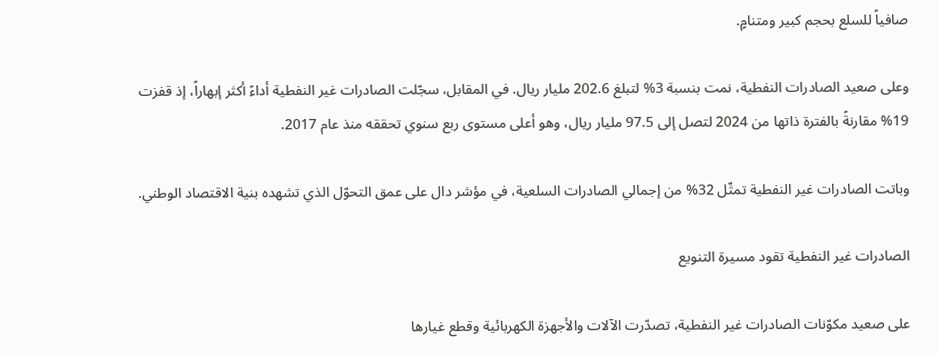صافياً للسلع بحجم كبير ومتنامٍ.

وعلى صعيد الصادرات النفطية، نمت بنسبة 3% لتبلغ 202.6 مليار ريال. في المقابل، سجّلت الصادرات غير النفطية أداءً أكثر إبهاراً، إذ قفزت 19% مقارنةً بالفترة ذاتها من 2024 لتصل إلى 97.5 مليار ريال، وهو أعلى مستوى ربع سنوي تحققه منذ عام 2017.

وباتت الصادرات غير النفطية تمثّل 32% من إجمالي الصادرات السلعية، في مؤشر دال على عمق التحوّل الذي تشهده بنية الاقتصاد الوطني.

الصادرات غير النفطية تقود مسيرة التنويع

على صعيد مكوّنات الصادرات غير النفطية، تصدّرت الآلات والأجهزة الكهربائية وقطع غيارها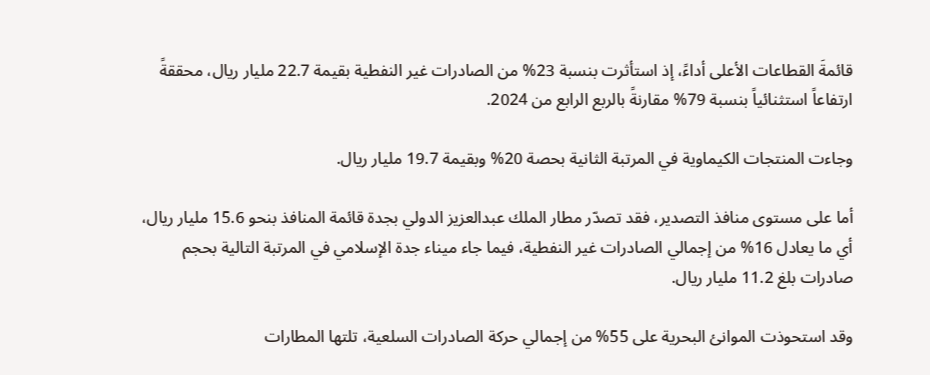قائمةَ القطاعات الأعلى أداءً، إذ استأثرت بنسبة 23% من الصادرات غير النفطية بقيمة 22.7 مليار ريال، محققةً ارتفاعاً استثنائياً بنسبة 79% مقارنةً بالربع الرابع من 2024.

وجاءت المنتجات الكيماوية في المرتبة الثانية بحصة 20% وبقيمة 19.7 مليار ريال.

أما على مستوى منافذ التصدير، فقد تصدّر مطار الملك عبدالعزيز الدولي بجدة قائمة المنافذ بنحو 15.6 مليار ريال، أي ما يعادل 16% من إجمالي الصادرات غير النفطية، فيما جاء ميناء جدة الإسلامي في المرتبة التالية بحجم صادرات بلغ 11.2 مليار ريال.

وقد استحوذت الموانئ البحرية على 55% من إجمالي حركة الصادرات السلعية، تلتها المطارات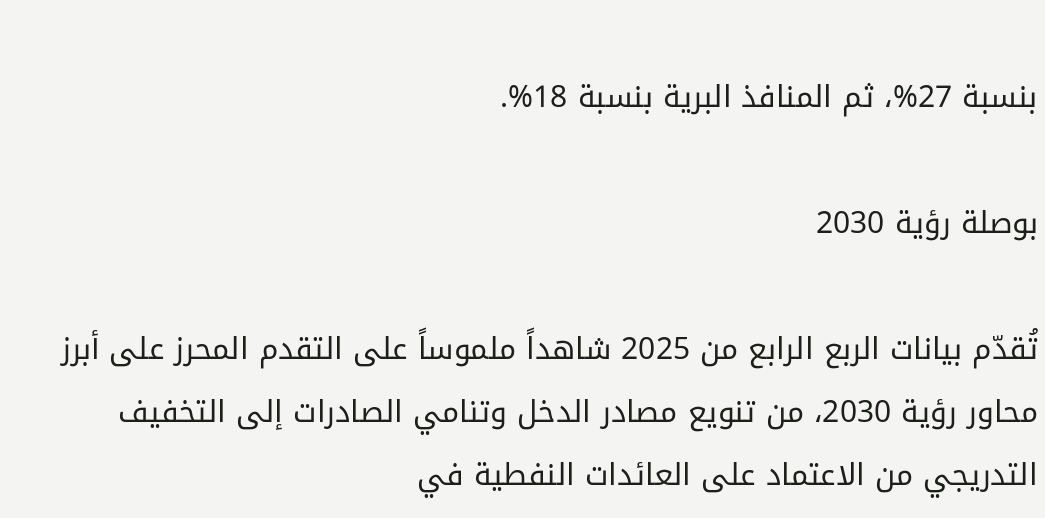بنسبة 27%، ثم المنافذ البرية بنسبة 18%.

بوصلة رؤية 2030

تُقدّم بيانات الربع الرابع من 2025 شاهداً ملموساً على التقدم المحرز على أبرز محاور رؤية 2030، من تنويع مصادر الدخل وتنامي الصادرات إلى التخفيف التدريجي من الاعتماد على العائدات النفطية في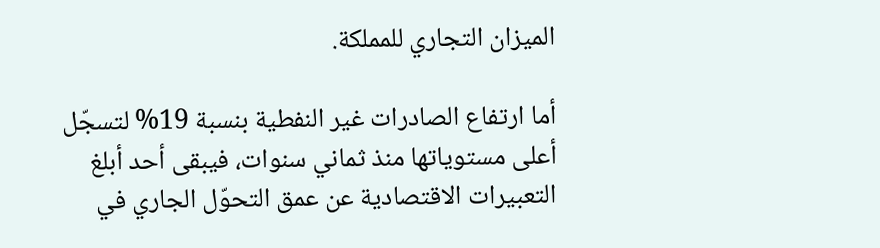الميزان التجاري للمملكة.

أما ارتفاع الصادرات غير النفطية بنسبة 19% لتسجّل أعلى مستوياتها منذ ثماني سنوات، فيبقى أحد أبلغ التعبيرات الاقتصادية عن عمق التحوّل الجاري في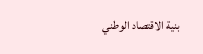بنية الاقتصاد الوطني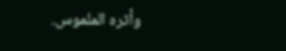وأثره الملموس.